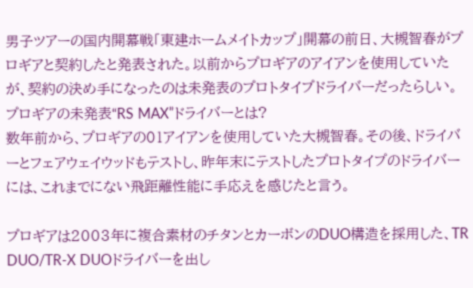男子ツアーの国内開幕戦「東建ホームメイトカップ」開幕の前日、大槻智春がプロギアと契約したと発表された。以前からプロギアのアイアンを使用していたが、契約の決め手になったのは未発表のプロトタイプドライバーだったらしい。
プロギアの未発表“RS MAX”ドライバーとは?
数年前から、プロギアの01アイアンを使用していた大槻智春。その後、ドライバーとフェアウェイウッドもテストし、昨年末にテストしたプロトタイプのドライバーには、これまでにない飛距離性能に手応えを感じたと言う。

プロギアは2003年に複合素材のチタンとカーボンのDUO構造を採用した、TR DUO/TR-X DUOドライバーを出し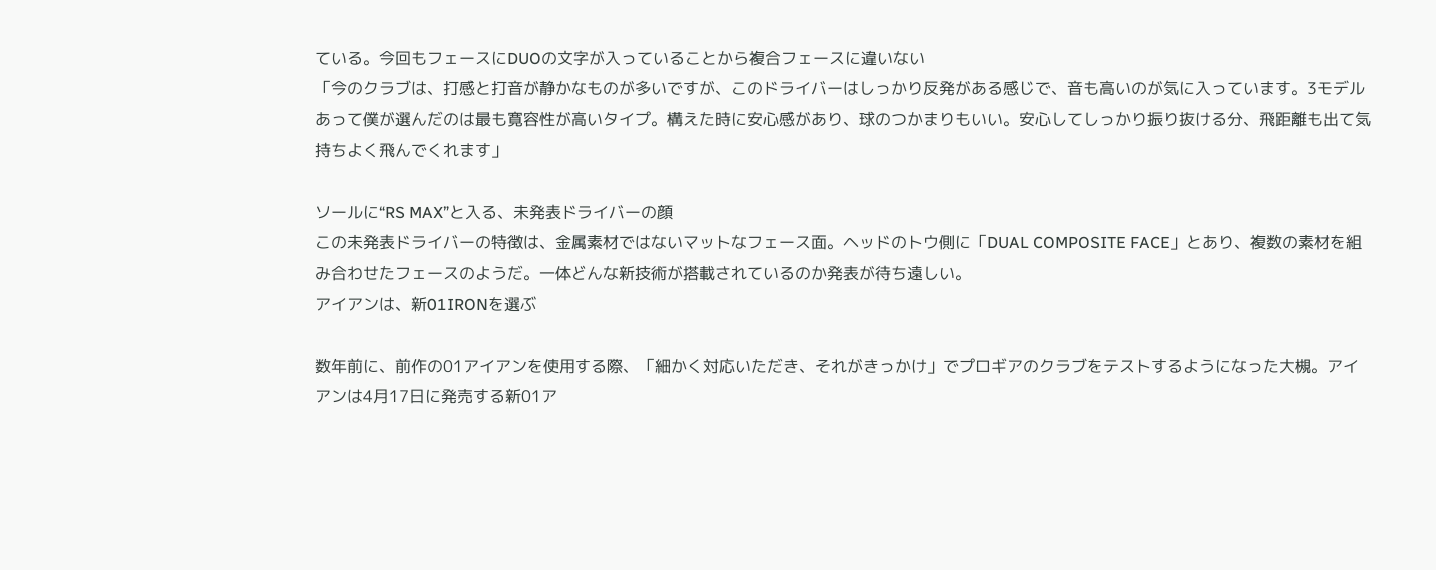ている。今回もフェースにDUOの文字が入っていることから複合フェースに違いない
「今のクラブは、打感と打音が静かなものが多いですが、このドライバーはしっかり反発がある感じで、音も高いのが気に入っています。3モデルあって僕が選んだのは最も寛容性が高いタイプ。構えた時に安心感があり、球のつかまりもいい。安心してしっかり振り抜ける分、飛距離も出て気持ちよく飛んでくれます」

ソールに“RS MAX”と入る、未発表ドライバーの顔
この未発表ドライバーの特徴は、金属素材ではないマットなフェース面。ヘッドのトウ側に「DUAL COMPOSITE FACE」とあり、複数の素材を組み合わせたフェースのようだ。一体どんな新技術が搭載されているのか発表が待ち遠しい。
アイアンは、新01IRONを選ぶ

数年前に、前作の01アイアンを使用する際、「細かく対応いただき、それがきっかけ」でプロギアのクラブをテストするようになった大槻。アイアンは4月17日に発売する新01ア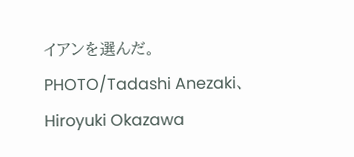イアンを選んだ。
PHOTO/Tadashi Anezaki、Hiroyuki Okazawa